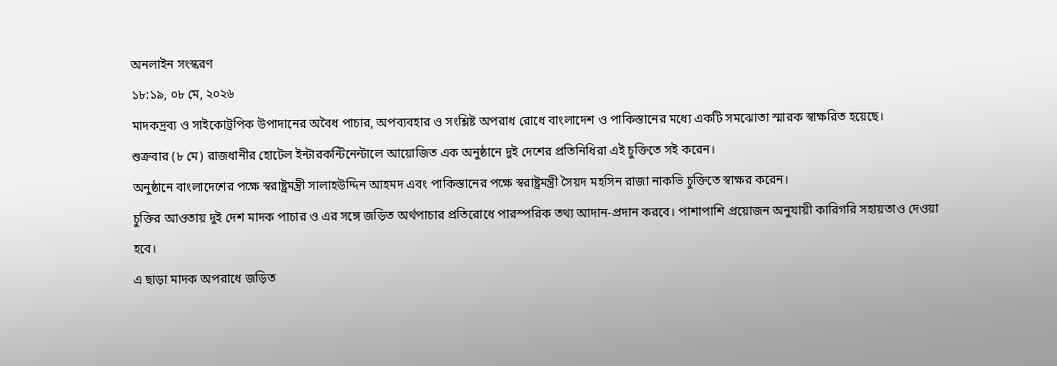অনলাইন সংস্করণ
১৮:১৯, ০৮ মে, ২০২৬
মাদকদ্রব্য ও সাইকোট্রপিক উপাদানের অবৈধ পাচার, অপব্যবহার ও সংশ্লিষ্ট অপরাধ রোধে বাংলাদেশ ও পাকিস্তানের মধ্যে একটি সমঝোতা স্মারক স্বাক্ষরিত হয়েছে।
শুক্রবার (৮ মে) রাজধানীর হোটেল ইন্টারকন্টিনেন্টালে আয়োজিত এক অনুষ্ঠানে দুই দেশের প্রতিনিধিরা এই চুক্তিতে সই করেন।
অনুষ্ঠানে বাংলাদেশের পক্ষে স্বরাষ্ট্রমন্ত্রী সালাহউদ্দিন আহমদ এবং পাকিস্তানের পক্ষে স্বরাষ্ট্রমন্ত্রী সৈয়দ মহসিন রাজা নাকভি চুক্তিতে স্বাক্ষর করেন।
চুক্তির আওতায় দুই দেশ মাদক পাচার ও এর সঙ্গে জড়িত অর্থপাচার প্রতিরোধে পারস্পরিক তথ্য আদান-প্রদান করবে। পাশাপাশি প্রয়োজন অনুযায়ী কারিগরি সহায়তাও দেওয়া হবে।
এ ছাড়া মাদক অপরাধে জড়িত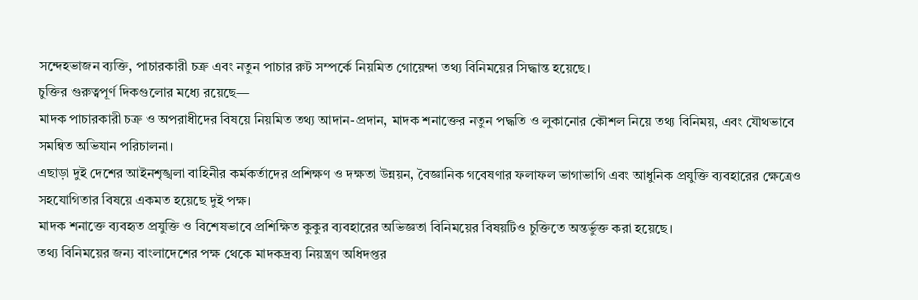সন্দেহভাজন ব্যক্তি, পাচারকারী চক্র এবং নতুন পাচার রুট সম্পর্কে নিয়মিত গোয়েন্দা তথ্য বিনিময়ের সিদ্ধান্ত হয়েছে।
চুক্তির গুরুত্বপূর্ণ দিকগুলোর মধ্যে রয়েছে—
মাদক পাচারকারী চক্র ও অপরাধীদের বিষয়ে নিয়মিত তথ্য আদান-প্রদান, মাদক শনাক্তের নতুন পদ্ধতি ও লুকানোর কৌশল নিয়ে তথ্য বিনিময়, এবং যৌথভাবে সমন্বিত অভিযান পরিচালনা।
এছাড়া দুই দেশের আইনশৃঙ্খলা বাহিনীর কর্মকর্তাদের প্রশিক্ষণ ও দক্ষতা উন্নয়ন, বৈজ্ঞানিক গবেষণার ফলাফল ভাগাভাগি এবং আধুনিক প্রযুক্তি ব্যবহারের ক্ষেত্রেও সহযোগিতার বিষয়ে একমত হয়েছে দুই পক্ষ।
মাদক শনাক্তে ব্যবহৃত প্রযুক্তি ও বিশেষভাবে প্রশিক্ষিত কুকুর ব্যবহারের অভিজ্ঞতা বিনিময়ের বিষয়টিও চুক্তিতে অন্তর্ভুক্ত করা হয়েছে।
তথ্য বিনিময়ের জন্য বাংলাদেশের পক্ষ থেকে মাদকদ্রব্য নিয়ন্ত্রণ অধিদপ্তর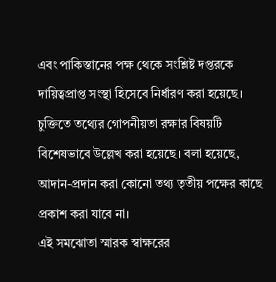এবং পাকিস্তানের পক্ষ থেকে সংশ্লিষ্ট দপ্তরকে দায়িত্বপ্রাপ্ত সংস্থা হিসেবে নির্ধারণ করা হয়েছে।
চুক্তিতে তথ্যের গোপনীয়তা রক্ষার বিষয়টি বিশেষভাবে উল্লেখ করা হয়েছে। বলা হয়েছে, আদান-প্রদান করা কোনো তথ্য তৃতীয় পক্ষের কাছে প্রকাশ করা যাবে না।
এই সমঝোতা স্মারক স্বাক্ষরের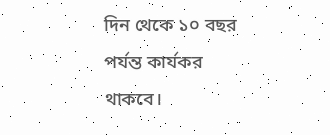দিন থেকে ১০ বছর পর্যন্ত কার্যকর থাকবে।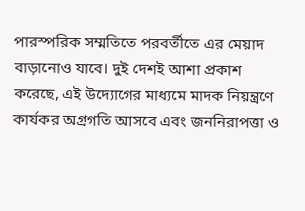পারস্পরিক সম্মতিতে পরবর্তীতে এর মেয়াদ বাড়ানোও যাবে। দুই দেশই আশা প্রকাশ করেছে, এই উদ্যোগের মাধ্যমে মাদক নিয়ন্ত্রণে কার্যকর অগ্রগতি আসবে এবং জননিরাপত্তা ও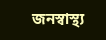জনস্বাস্থ্য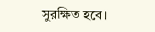সুরক্ষিত হবে।